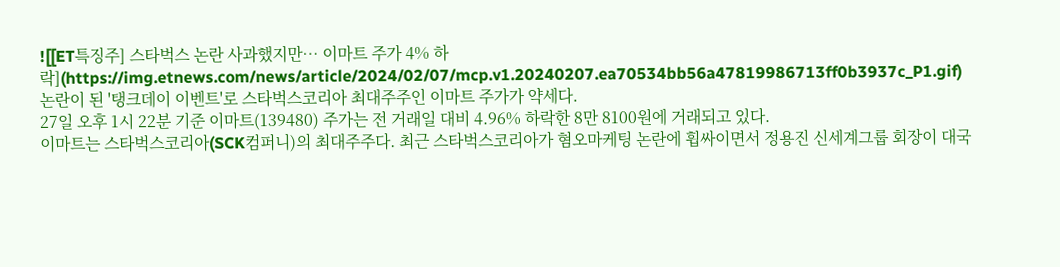![[ET특징주] 스타벅스 논란 사과했지만… 이마트 주가 4% 하락](https://img.etnews.com/news/article/2024/02/07/mcp.v1.20240207.ea70534bb56a47819986713ff0b3937c_P1.gif)
논란이 된 '탱크데이 이벤트'로 스타벅스코리아 최대주주인 이마트 주가가 약세다.
27일 오후 1시 22분 기준 이마트(139480) 주가는 전 거래일 대비 4.96% 하락한 8만 8100원에 거래되고 있다.
이마트는 스타벅스코리아(SCK컴퍼니)의 최대주주다. 최근 스타벅스코리아가 혐오마케팅 논란에 휩싸이면서 정용진 신세계그룹 회장이 대국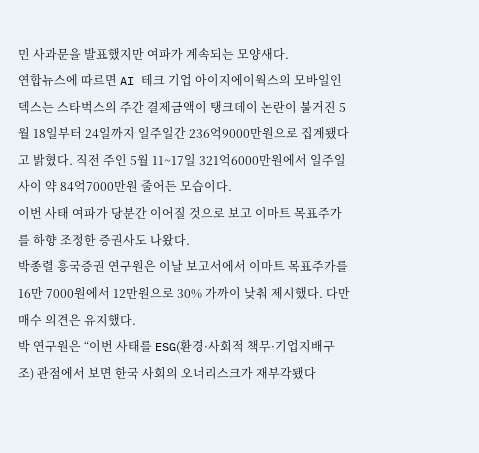민 사과문을 발표했지만 여파가 계속되는 모양새다.
연합뉴스에 따르면 AI 테크 기업 아이지에이웍스의 모바일인덱스는 스타벅스의 주간 결제금액이 탱크데이 논란이 불거진 5월 18일부터 24일까지 일주일간 236억9000만원으로 집계됐다고 밝혔다. 직전 주인 5월 11~17일 321억6000만원에서 일주일 사이 약 84억7000만원 줄어든 모습이다.
이번 사태 여파가 당분간 이어질 것으로 보고 이마트 목표주가를 하향 조정한 증권사도 나왔다.
박종렬 흥국증권 연구원은 이날 보고서에서 이마트 목표주가를 16만 7000원에서 12만원으로 30% 가까이 낮춰 제시했다. 다만 매수 의견은 유지했다.
박 연구원은 “이번 사태를 ESG(환경·사회적 책무·기업지배구조) 관점에서 보면 한국 사회의 오너리스크가 재부각됐다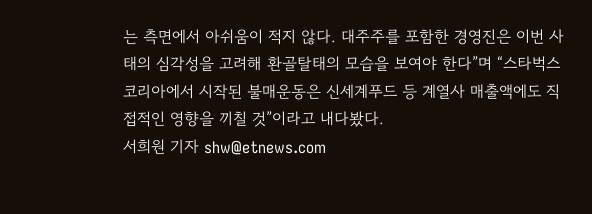는 측면에서 아쉬움이 적지 않다. 대주주를 포함한 경영진은 이번 사태의 심각성을 고려해 환골탈태의 모습을 보여야 한다”며 “스타벅스코리아에서 시작된 불매운동은 신세계푸드 등 계열사 매출액에도 직접적인 영향을 끼칠 것”이라고 내다봤다.
서희원 기자 shw@etnews.com